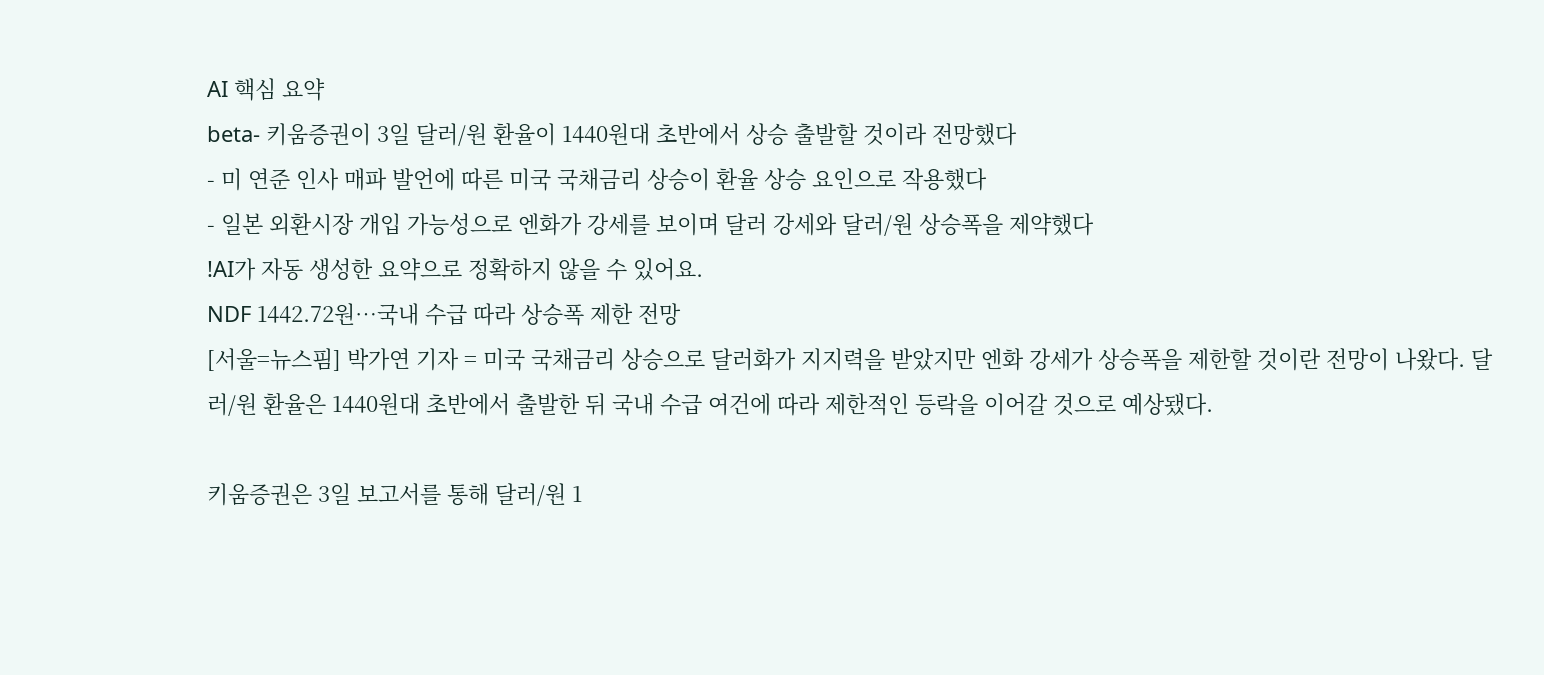AI 핵심 요약
beta- 키움증권이 3일 달러/원 환율이 1440원대 초반에서 상승 출발할 것이라 전망했다
- 미 연준 인사 매파 발언에 따른 미국 국채금리 상승이 환율 상승 요인으로 작용했다
- 일본 외환시장 개입 가능성으로 엔화가 강세를 보이며 달러 강세와 달러/원 상승폭을 제약했다
!AI가 자동 생성한 요약으로 정확하지 않을 수 있어요.
NDF 1442.72원…국내 수급 따라 상승폭 제한 전망
[서울=뉴스핌] 박가연 기자 = 미국 국채금리 상승으로 달러화가 지지력을 받았지만 엔화 강세가 상승폭을 제한할 것이란 전망이 나왔다. 달러/원 환율은 1440원대 초반에서 출발한 뒤 국내 수급 여건에 따라 제한적인 등락을 이어갈 것으로 예상됐다.

키움증권은 3일 보고서를 통해 달러/원 1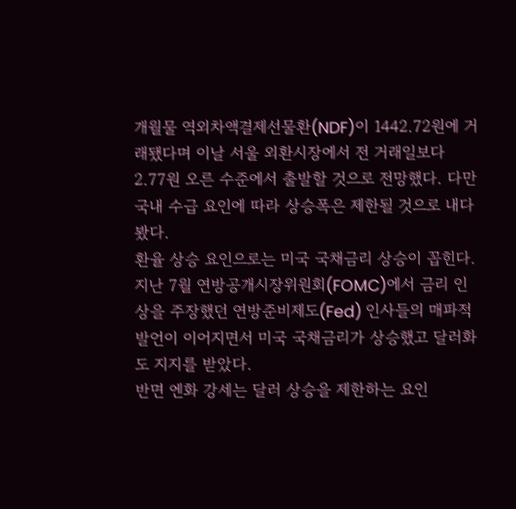개월물 역외차액결제선물환(NDF)이 1442.72원에 거래됐다며 이날 서울 외환시장에서 전 거래일보다 2.77원 오른 수준에서 출발할 것으로 전망했다. 다만 국내 수급 요인에 따라 상승폭은 제한될 것으로 내다봤다.
환율 상승 요인으로는 미국 국채금리 상승이 꼽힌다. 지난 7월 연방공개시장위원회(FOMC)에서 금리 인상을 주장했던 연방준비제도(Fed) 인사들의 매파적 발언이 이어지면서 미국 국채금리가 상승했고 달러화도 지지를 받았다.
반면 엔화 강세는 달러 상승을 제한하는 요인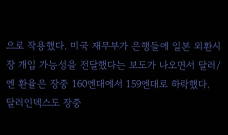으로 작용했다. 미국 재무부가 은행들에 일본 외환시장 개입 가능성을 전달했다는 보도가 나오면서 달러/엔 환율은 장중 160엔대에서 159엔대로 하락했다.
달러인덱스도 장중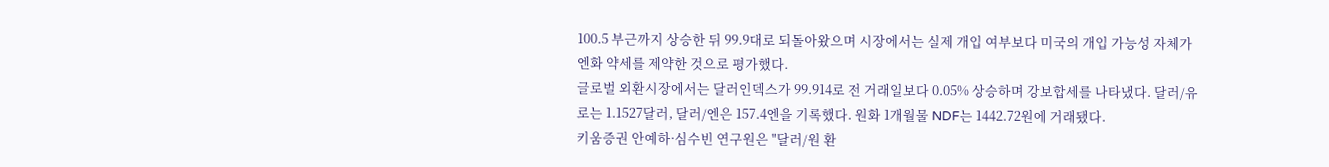100.5 부근까지 상승한 뒤 99.9대로 되돌아왔으며 시장에서는 실제 개입 여부보다 미국의 개입 가능성 자체가 엔화 약세를 제약한 것으로 평가했다.
글로벌 외환시장에서는 달러인덱스가 99.914로 전 거래일보다 0.05% 상승하며 강보합세를 나타냈다. 달러/유로는 1.1527달러, 달러/엔은 157.4엔을 기록했다. 원화 1개월물 NDF는 1442.72원에 거래됐다.
키움증권 안예하·심수빈 연구원은 "달러/원 환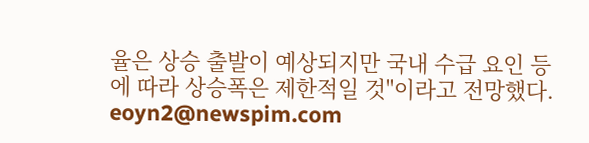율은 상승 출발이 예상되지만 국내 수급 요인 등에 따라 상승폭은 제한적일 것"이라고 전망했다.
eoyn2@newspim.com